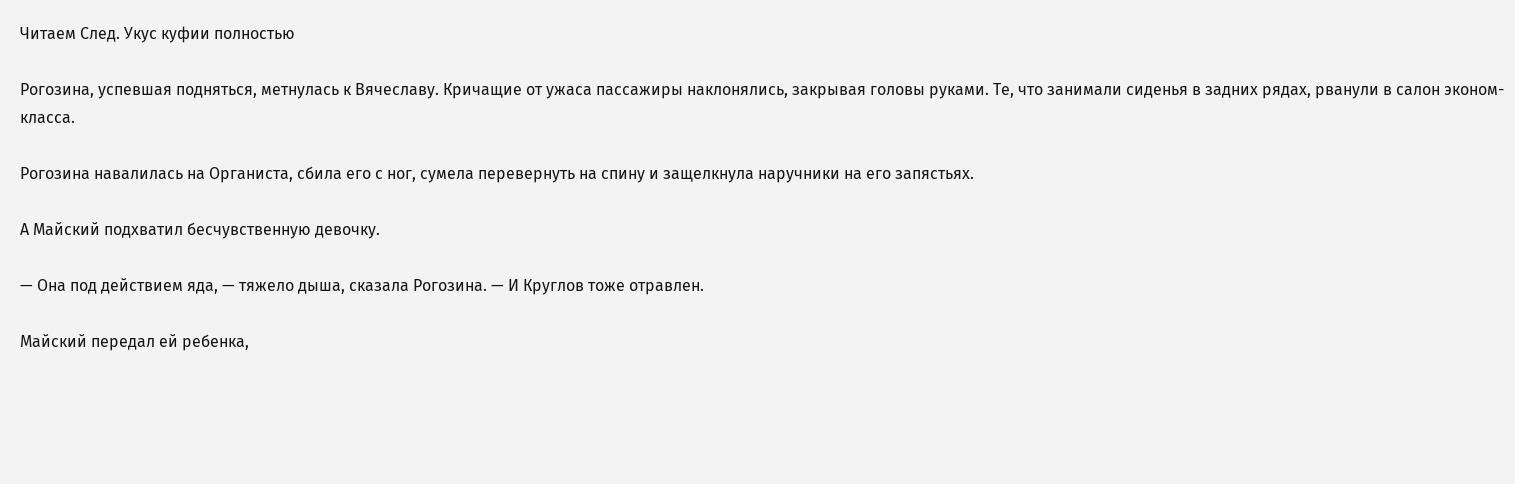Читаем След. Укус куфии полностью

Рогозина, успевшая подняться, метнулась к Вячеславу. Кричащие от ужаса пассажиры наклонялись, закрывая головы руками. Те, что занимали сиденья в задних рядах, рванули в салон эконом-класса.

Рогозина навалилась на Органиста, сбила его с ног, сумела перевернуть на спину и защелкнула наручники на его запястьях.

А Майский подхватил бесчувственную девочку.

— Она под действием яда, — тяжело дыша, сказала Рогозина. — И Круглов тоже отравлен.

Майский передал ей ребенка,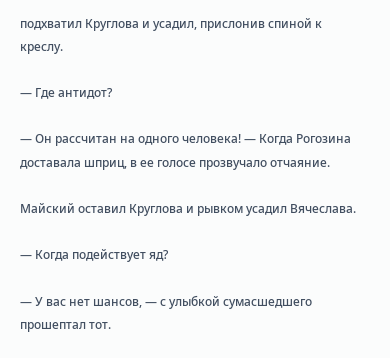подхватил Круглова и усадил, прислонив спиной к креслу.

— Где антидот?

— Он рассчитан на одного человека! — Когда Рогозина доставала шприц, в ее голосе прозвучало отчаяние.

Майский оставил Круглова и рывком усадил Вячеслава.

— Когда подействует яд?

— У вас нет шансов, — с улыбкой сумасшедшего прошептал тот.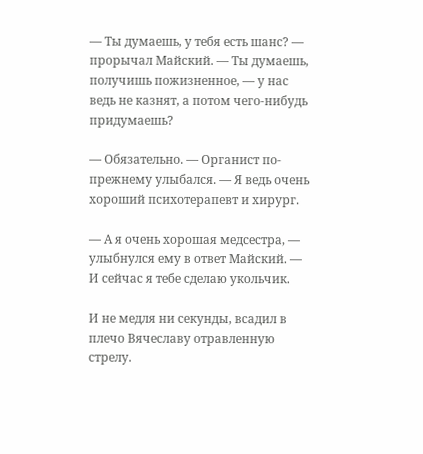— Ты думаешь, у тебя есть шанс? — прорычал Майский. — Ты думаешь, получишь пожизненное, — у нас ведь не казнят, а потом чего-нибудь придумаешь?

— Обязательно. — Органист по-прежнему улыбался. — Я ведь очень хороший психотерапевт и хирург.

— А я очень хорошая медсестра, — улыбнулся ему в ответ Майский. — И сейчас я тебе сделаю укольчик.

И не медля ни секунды, всадил в плечо Вячеславу отравленную стрелу.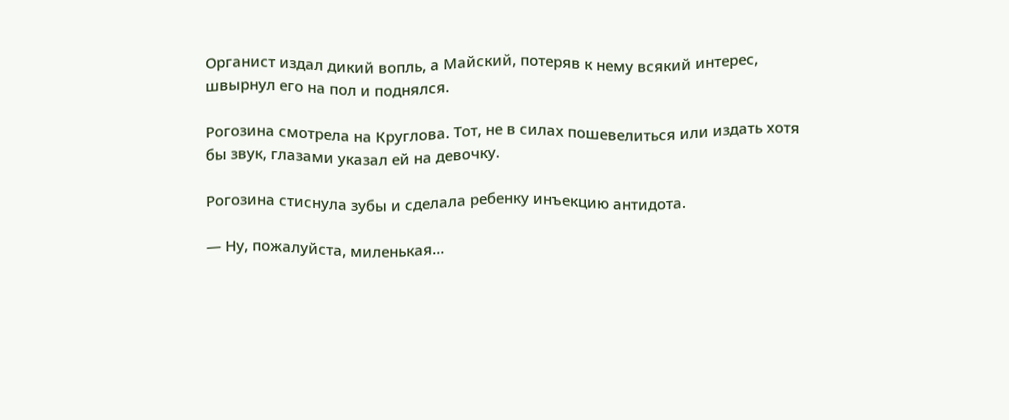Органист издал дикий вопль, а Майский, потеряв к нему всякий интерес, швырнул его на пол и поднялся.

Рогозина смотрела на Круглова. Тот, не в силах пошевелиться или издать хотя бы звук, глазами указал ей на девочку.

Рогозина стиснула зубы и сделала ребенку инъекцию антидота.

— Ну, пожалуйста, миленькая…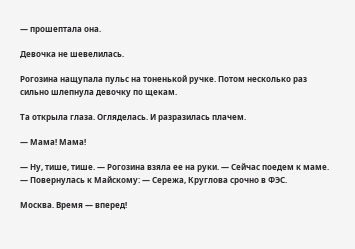— прошептала она.

Девочка не шевелилась.

Рогозина нащупала пульс на тоненькой ручке. Потом несколько раз сильно шлепнула девочку по щекам.

Та открыла глаза. Огляделась. И разразилась плачем.

— Мама! Мама!

— Ну, тише, тише. — Рогозина взяла ее на руки. — Сейчас поедем к маме. — Повернулась к Майскому: — Сережа, Круглова срочно в ФЭС.

Москва. Время — вперед!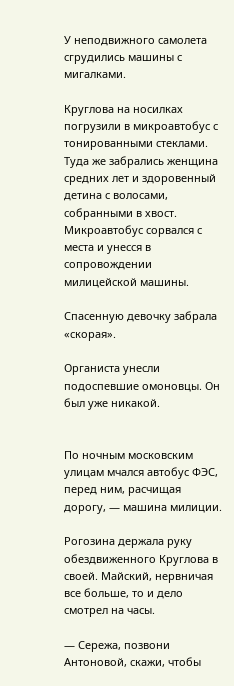У неподвижного самолета сгрудились машины с мигалками.

Круглова на носилках погрузили в микроавтобус с тонированными стеклами. Туда же забрались женщина средних лет и здоровенный детина с волосами, собранными в хвост. Микроавтобус сорвался с места и унесся в сопровождении милицейской машины.

Спасенную девочку забрала «скорая».

Органиста унесли подоспевшие омоновцы. Он был уже никакой.


По ночным московским улицам мчался автобус ФЭС, перед ним, расчищая дорогу, — машина милиции.

Рогозина держала руку обездвиженного Круглова в своей. Майский, нервничая все больше, то и дело смотрел на часы.

— Сережа, позвони Антоновой, скажи, чтобы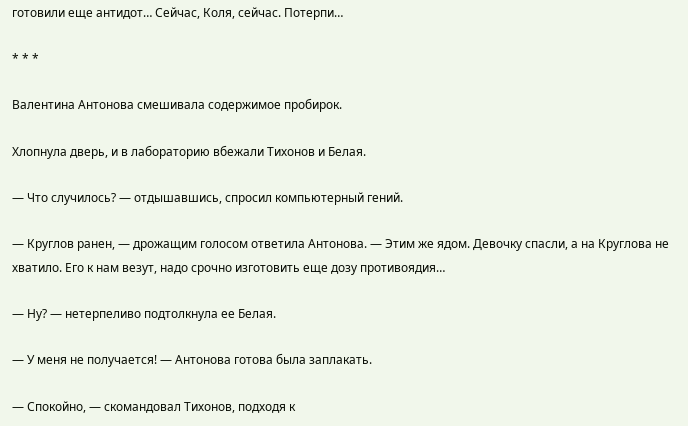готовили еще антидот… Сейчас, Коля, сейчас. Потерпи…

* * *

Валентина Антонова смешивала содержимое пробирок.

Хлопнула дверь, и в лабораторию вбежали Тихонов и Белая.

— Что случилось? — отдышавшись, спросил компьютерный гений.

— Круглов ранен, — дрожащим голосом ответила Антонова. — Этим же ядом. Девочку спасли, а на Круглова не хватило. Его к нам везут, надо срочно изготовить еще дозу противоядия…

— Ну? — нетерпеливо подтолкнула ее Белая.

— У меня не получается! — Антонова готова была заплакать.

— Спокойно, — скомандовал Тихонов, подходя к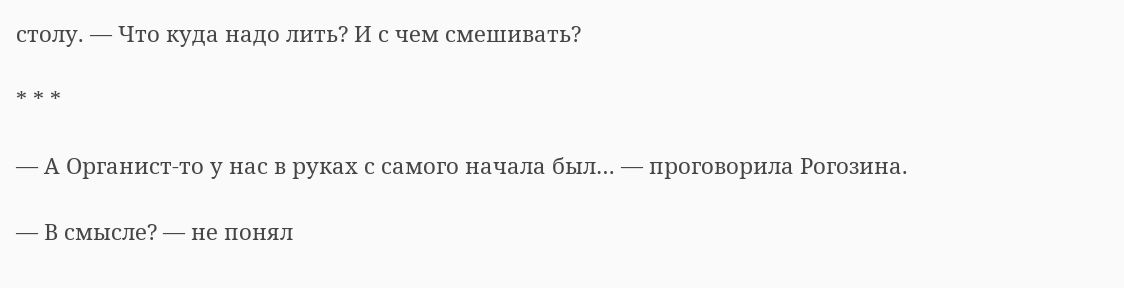столу. — Что куда надо лить? И с чем смешивать?

* * *

— А Органист-то у нас в руках с самого начала был… — проговорила Рогозина.

— В смысле? — не понял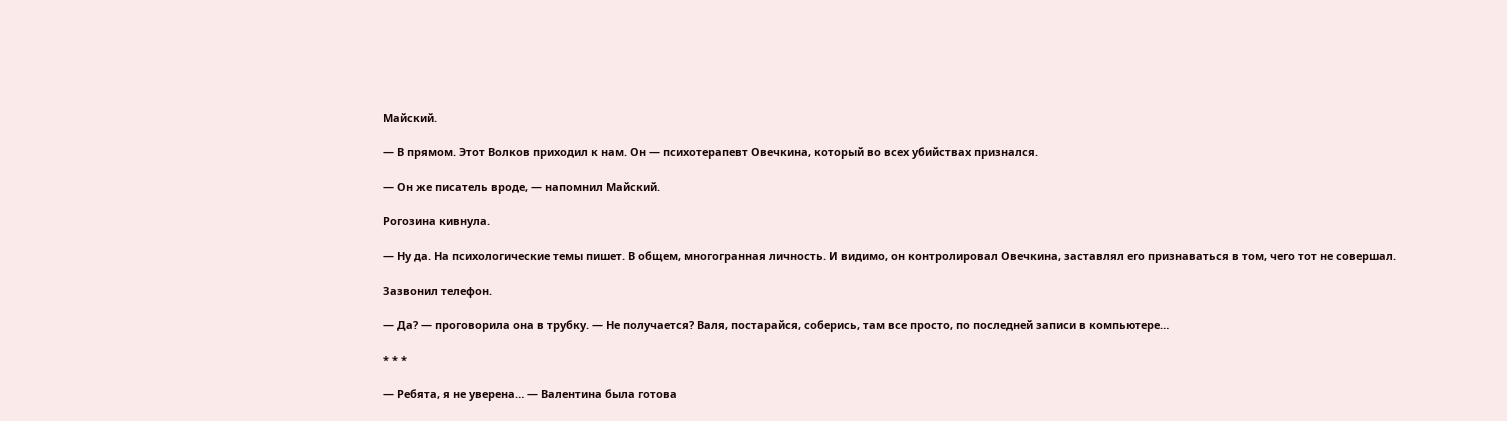Майский.

— В прямом. Этот Волков приходил к нам. Он — психотерапевт Овечкина, который во всех убийствах признался.

— Он же писатель вроде, — напомнил Майский.

Рогозина кивнула.

— Ну да. На психологические темы пишет. В общем, многогранная личность. И видимо, он контролировал Овечкина, заставлял его признаваться в том, чего тот не совершал.

Зазвонил телефон.

— Да? — проговорила она в трубку. — Не получается? Валя, постарайся, соберись, там все просто, по последней записи в компьютере…

* * *

— Ребята, я не уверена… — Валентина была готова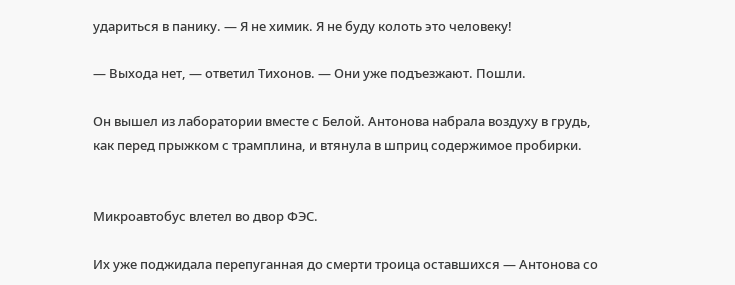удариться в панику. — Я не химик. Я не буду колоть это человеку!

— Выхода нет, — ответил Тихонов. — Они уже подъезжают. Пошли.

Он вышел из лаборатории вместе с Белой. Антонова набрала воздуху в грудь, как перед прыжком с трамплина, и втянула в шприц содержимое пробирки.


Микроавтобус влетел во двор ФЭС.

Их уже поджидала перепуганная до смерти троица оставшихся — Антонова со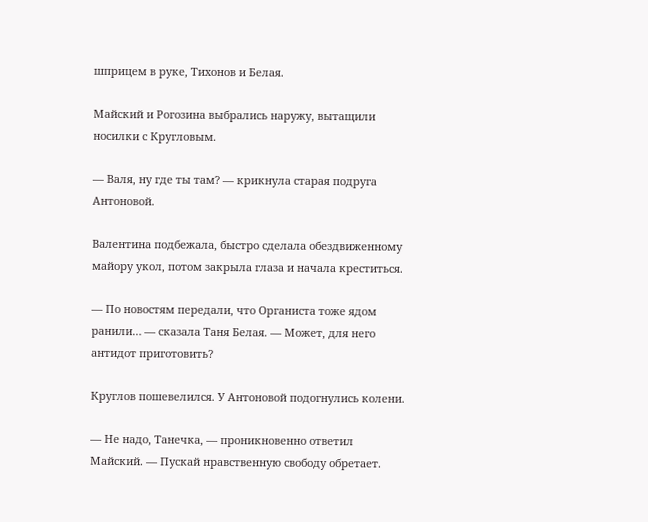шприцем в руке, Тихонов и Белая.

Майский и Рогозина выбрались наружу, вытащили носилки с Кругловым.

— Валя, ну где ты там? — крикнула старая подруга Антоновой.

Валентина подбежала, быстро сделала обездвиженному майору укол, потом закрыла глаза и начала креститься.

— По новостям передали, что Органиста тоже ядом ранили… — сказала Таня Белая. — Может, для него антидот приготовить?

Круглов пошевелился. У Антоновой подогнулись колени.

— Не надо, Танечка, — проникновенно ответил Майский. — Пускай нравственную свободу обретает.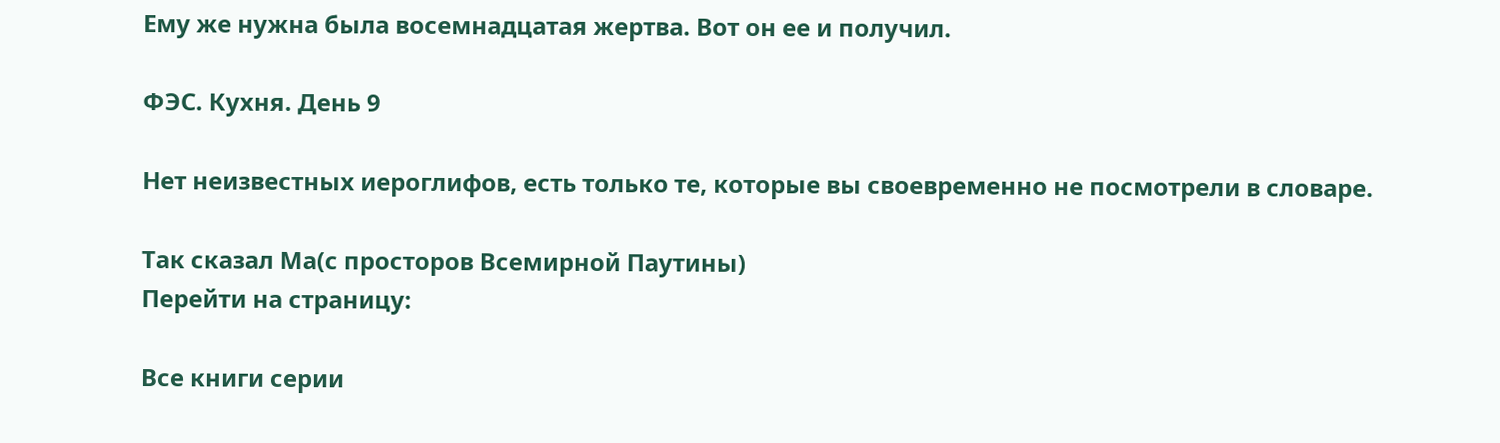Ему же нужна была восемнадцатая жертва. Вот он ее и получил.

ФЭС. Кухня. День 9

Нет неизвестных иероглифов, есть только те, которые вы своевременно не посмотрели в словаре.

Так сказал Ма(с просторов Всемирной Паутины)
Перейти на страницу:

Все книги серии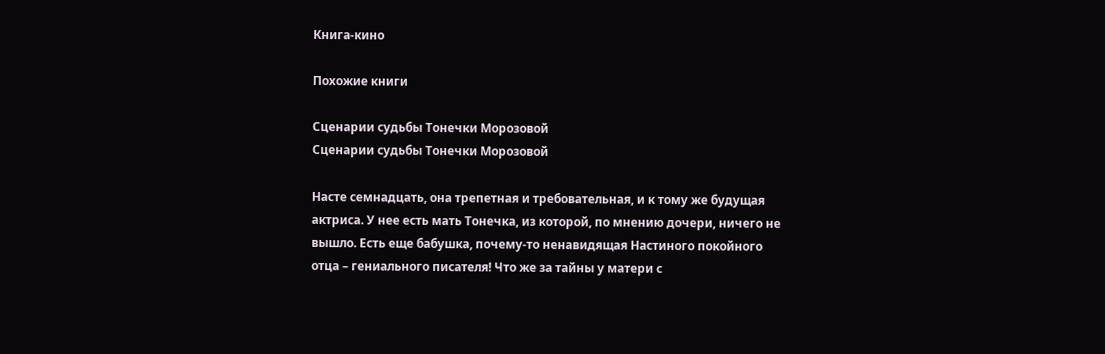Книга-кино

Похожие книги

Сценарии судьбы Тонечки Морозовой
Сценарии судьбы Тонечки Морозовой

Насте семнадцать, она трепетная и требовательная, и к тому же будущая актриса. У нее есть мать Тонечка, из которой, по мнению дочери, ничего не вышло. Есть еще бабушка, почему-то ненавидящая Настиного покойного отца – гениального писателя! Что же за тайны у матери с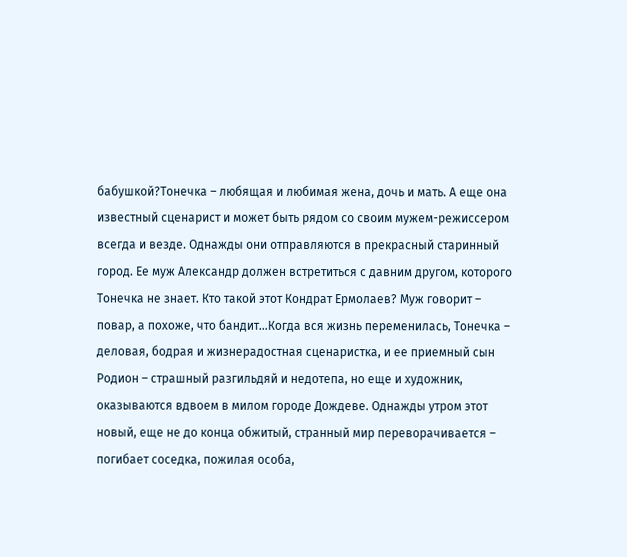бабушкой?Тонечка – любящая и любимая жена, дочь и мать. А еще она известный сценарист и может быть рядом со своим мужем-режиссером всегда и везде. Однажды они отправляются в прекрасный старинный город. Ее муж Александр должен встретиться с давним другом, которого Тонечка не знает. Кто такой этот Кондрат Ермолаев? Муж говорит – повар, а похоже, что бандит…Когда вся жизнь переменилась, Тонечка – деловая, бодрая и жизнерадостная сценаристка, и ее приемный сын Родион – страшный разгильдяй и недотепа, но еще и художник, оказываются вдвоем в милом городе Дождеве. Однажды утром этот новый, еще не до конца обжитый, странный мир переворачивается – погибает соседка, пожилая особа,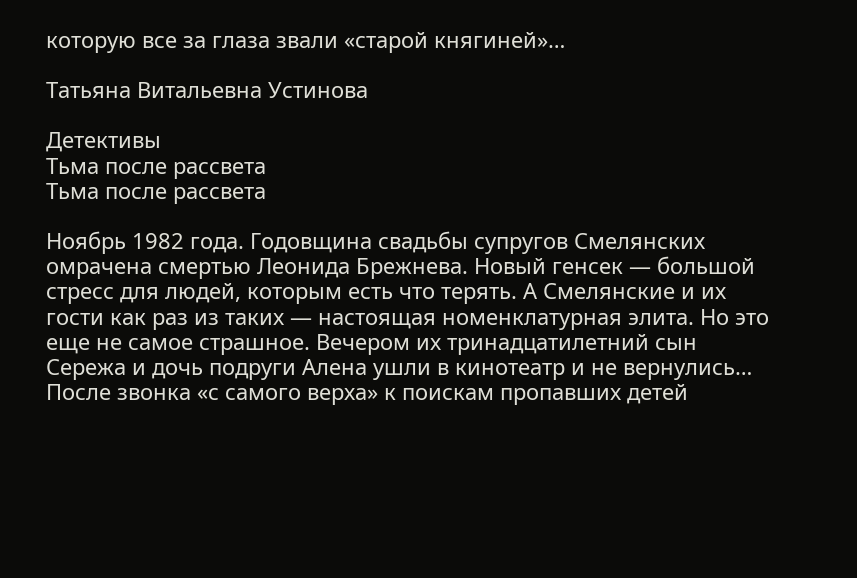которую все за глаза звали «старой княгиней»…

Татьяна Витальевна Устинова

Детективы
Тьма после рассвета
Тьма после рассвета

Ноябрь 1982 года. Годовщина свадьбы супругов Смелянских омрачена смертью Леонида Брежнева. Новый генсек — большой стресс для людей, которым есть что терять. А Смелянские и их гости как раз из таких — настоящая номенклатурная элита. Но это еще не самое страшное. Вечером их тринадцатилетний сын Сережа и дочь подруги Алена ушли в кинотеатр и не вернулись… После звонка «с самого верха» к поискам пропавших детей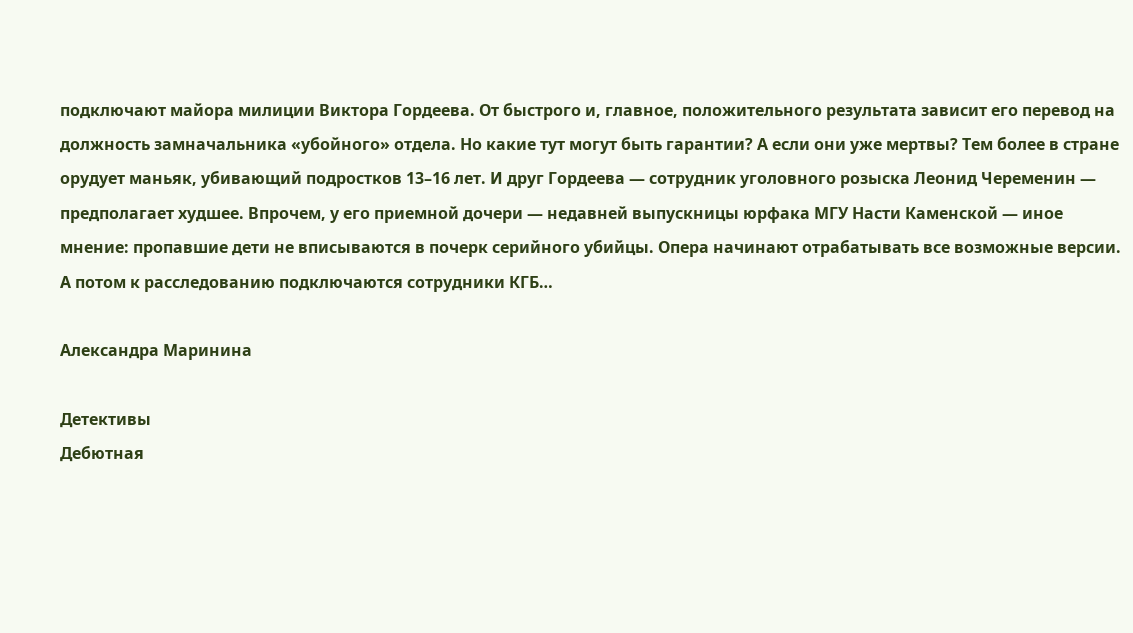подключают майора милиции Виктора Гордеева. От быстрого и, главное, положительного результата зависит его перевод на должность замначальника «убойного» отдела. Но какие тут могут быть гарантии? А если они уже мертвы? Тем более в стране орудует маньяк, убивающий подростков 13–16 лет. И друг Гордеева — сотрудник уголовного розыска Леонид Череменин — предполагает худшее. Впрочем, у его приемной дочери — недавней выпускницы юрфака МГУ Насти Каменской — иное мнение: пропавшие дети не вписываются в почерк серийного убийцы. Опера начинают отрабатывать все возможные версии. А потом к расследованию подключаются сотрудники КГБ…

Александра Маринина

Детективы
Дебютная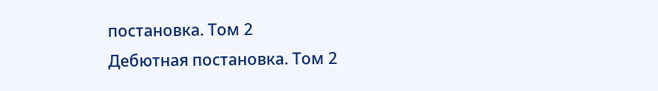постановка. Том 2
Дебютная постановка. Том 2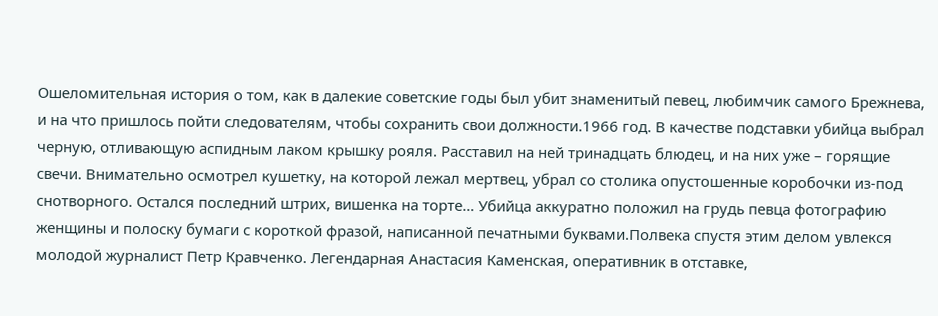Ошеломительная история о том, как в далекие советские годы был убит знаменитый певец, любимчик самого Брежнева, и на что пришлось пойти следователям, чтобы сохранить свои должности.1966 год. В качестве подставки убийца выбрал черную, отливающую аспидным лаком крышку рояля. Расставил на ней тринадцать блюдец, и на них уже – горящие свечи. Внимательно осмотрел кушетку, на которой лежал мертвец, убрал со столика опустошенные коробочки из-под снотворного. Остался последний штрих, вишенка на торте… Убийца аккуратно положил на грудь певца фотографию женщины и полоску бумаги с короткой фразой, написанной печатными буквами.Полвека спустя этим делом увлекся молодой журналист Петр Кравченко. Легендарная Анастасия Каменская, оперативник в отставке,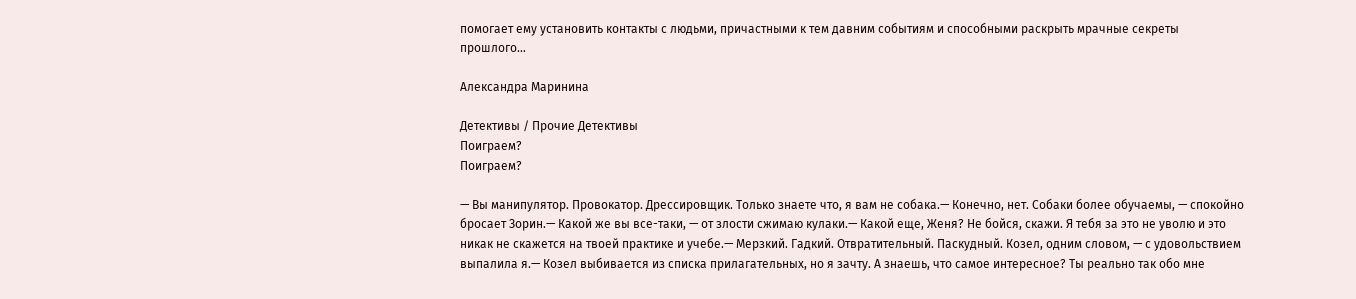помогает ему установить контакты с людьми, причастными к тем давним событиям и способными раскрыть мрачные секреты прошлого…

Александра Маринина

Детективы / Прочие Детективы
Поиграем?
Поиграем?

— Вы манипулятор. Провокатор. Дрессировщик. Только знаете что, я вам не собака.— Конечно, нет. Собаки более обучаемы, — спокойно бросает Зорин.— Какой же вы все-таки, — от злости сжимаю кулаки.— Какой еще, Женя? Не бойся, скажи. Я тебя за это не уволю и это никак не скажется на твоей практике и учебе.— Мерзкий. Гадкий. Отвратительный. Паскудный. Козел, одним словом, — с удовольствием выпалила я.— Козел выбивается из списка прилагательных, но я зачту. А знаешь, что самое интересное? Ты реально так обо мне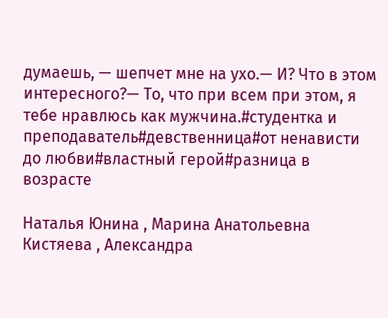думаешь, — шепчет мне на ухо.— И? Что в этом интересного?— То, что при всем при этом, я тебе нравлюсь как мужчина.#студентка и преподаватель#девственница#от ненависти до любви#властный герой#разница в возрасте

Наталья Юнина , Марина Анатольевна Кистяева , Александра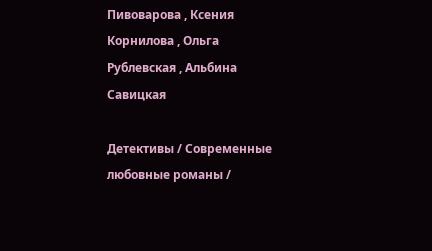Пивоварова , Ксения Корнилова , Ольга Рублевская , Альбина Савицкая

Детективы / Современные любовные романы /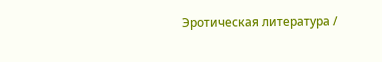Эротическая литература /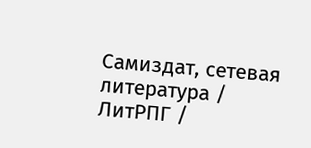Самиздат, сетевая литература / ЛитРПГ /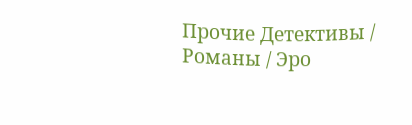Прочие Детективы / Романы / Эро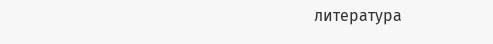литература